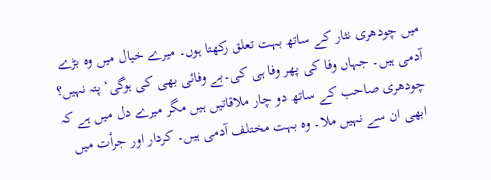میں چودھری نثار کے ساتھ بہت تعلق رکھتا ہوں۔ میرے خیال میں وہ بڑے آدمی ہیں۔ جہاں وفا کی پھر وفا ہی کی۔بے وفائی بھی کی ہوگی‘ پتہ نہیں؟ چودھری صاحب کے ساتھ دو چار ملاقاتیں ہیں مگر میرے دل میں ہے کہ ابھی ان سے نہیں ملا۔ وہ بہت مختلف آدمی ہیں۔ کردار اور جرأت میں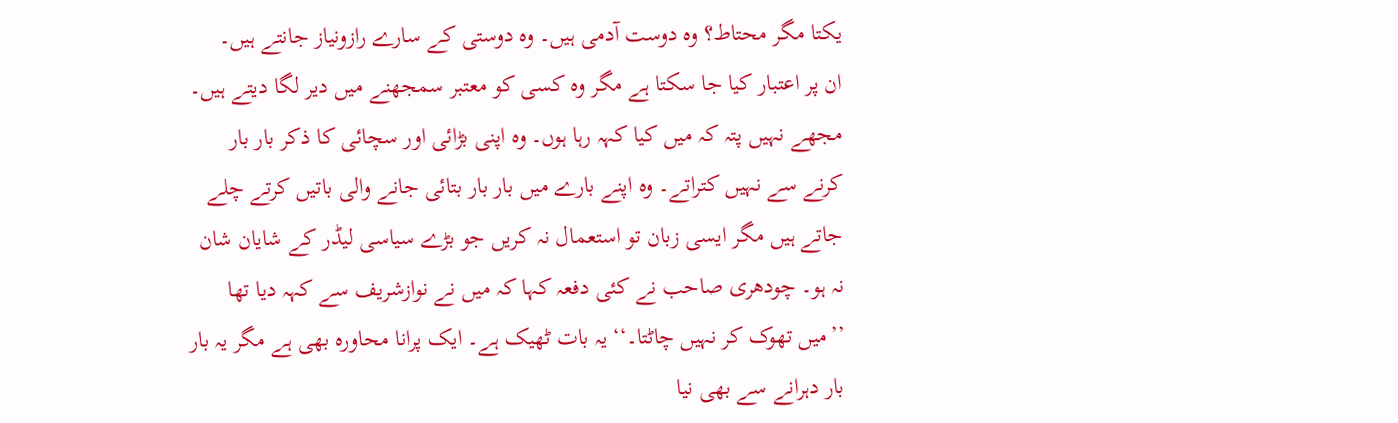یکتا مگر محتاط؟ وہ دوست آدمی ہیں۔ وہ دوستی کے سارے رازونیاز جانتے ہیں۔
ان پر اعتبار کیا جا سکتا ہے مگر وہ کسی کو معتبر سمجھنے میں دیر لگا دیتے ہیں۔ مجھے نہیں پتہ کہ میں کیا کہہ رہا ہوں۔ وہ اپنی بڑائی اور سچائی کا ذکر بار بار کرنے سے نہیں کتراتے۔ وہ اپنے بارے میں بار بار بتائی جانے والی باتیں کرتے چلے جاتے ہیں مگر ایسی زبان تو استعمال نہ کریں جو بڑے سیاسی لیڈر کے شایان شان نہ ہو۔ چودھری صاحب نے کئی دفعہ کہا کہ میں نے نوازشریف سے کہہ دیا تھا ’’میں تھوک کر نہیں چاٹتا۔‘‘ یہ بات ٹھیک ہے۔ ایک پرانا محاورہ بھی ہے مگر یہ بار بار دہرانے سے بھی نیا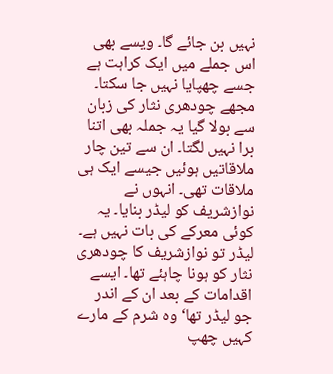نہیں بن جائے گا۔ ویسے بھی اس جملے میں ایک کراہت ہے جسے چھپایا نہیں جا سکتا۔
مجھے چودھری نثار کی زبان سے بولا گیا یہ جملہ بھی اتنا برا نہیں لگتا۔ ان سے تین چار ملاقاتیں ہوئیں جیسے ایک ہی ملاقات تھی۔ انہوں نے نوازشریف کو لیڈر بنایا۔ یہ کوئی معرکے کی بات نہیں ہے۔ لیڈر تو نوازشریف کا چودھری نثار کو ہونا چاہئے تھا۔ ایسے اقدامات کے بعد ان کے اندر جو لیڈر تھا‘ وہ شرم کے مارے کہیں چھپ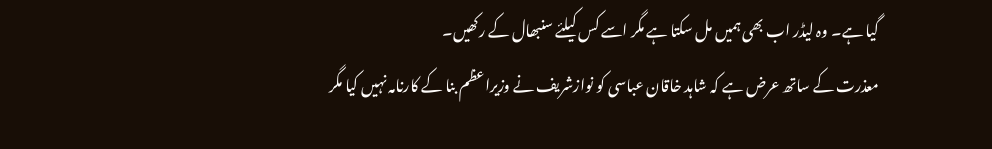گیا ہے۔ وہ لیڈر اب بھی ہمیں مل سکتا ہے مگر اسے کس کیلئے سنبھال کے رکھیں۔
معذرت کے ساتھ عرض ہے کہ شاہد خاقان عباسی کو نوازشریف نے وزیراعظم بنا کے کارنامہ نہیں کیا مگر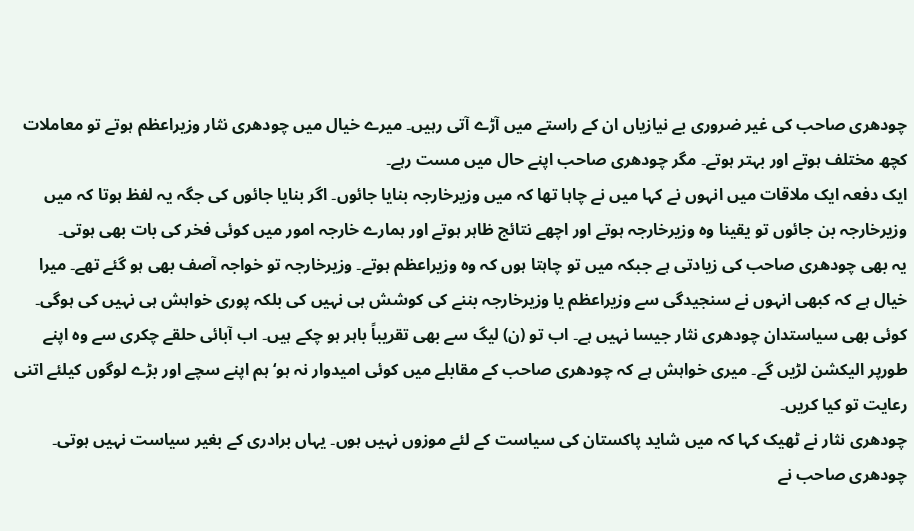چودھری صاحب کی غیر ضروری بے نیازیاں ان کے راستے میں آڑے آتی رہیں۔ میرے خیال میں چودھری نثار وزیراعظم ہوتے تو معاملات کچھ مختلف ہوتے اور بہتر ہوتے۔ مگر چودھری صاحب اپنے حال میں مست رہے۔
ایک دفعہ ایک ملاقات میں انہوں نے کہا میں نے چاہا تھا کہ میں وزیرخارجہ بنایا جائوں۔ اگر بنایا جائوں کی جگہ یہ لفظ ہوتا کہ میں وزیرخارجہ بن جائوں تو یقینا وہ وزیرخارجہ ہوتے اور اچھے نتائج ظاہر ہوتے اور ہمارے خارجہ امور میں کوئی فخر کی بات بھی ہوتی۔
یہ بھی چودھری صاحب کی زیادتی ہے جبکہ میں تو چاہتا ہوں کہ وہ وزیراعظم ہوتے۔ وزیرخارجہ تو خواجہ آصف بھی ہو گئے تھے۔ میرا خیال ہے کہ کبھی انہوں نے سنجیدگی سے وزیراعظم یا وزیرخارجہ بننے کی کوشش ہی نہیں کی بلکہ پوری خواہش ہی نہیں کی ہوگی۔
کوئی بھی سیاستدان چودھری نثار جیسا نہیں ہے۔ اب تو (ن) لیگ سے بھی تقریباً باہر ہو چکے ہیں۔ اب آبائی حلقے چکری سے وہ اپنے طورپر الیکشن لڑیں گے۔ میری خواہش ہے کہ چودھری صاحب کے مقابلے میں کوئی امیدوار نہ ہو‘ ہم اپنے سچے اور بڑے لوگوں کیلئے اتنی رعایت تو کیا کریں۔
چودھری نثار نے ٹھیک کہا کہ میں شاید پاکستان کی سیاست کے لئے موزوں نہیں ہوں۔ یہاں برادری کے بغیر سیاست نہیں ہوتی۔ چودھری صاحب نے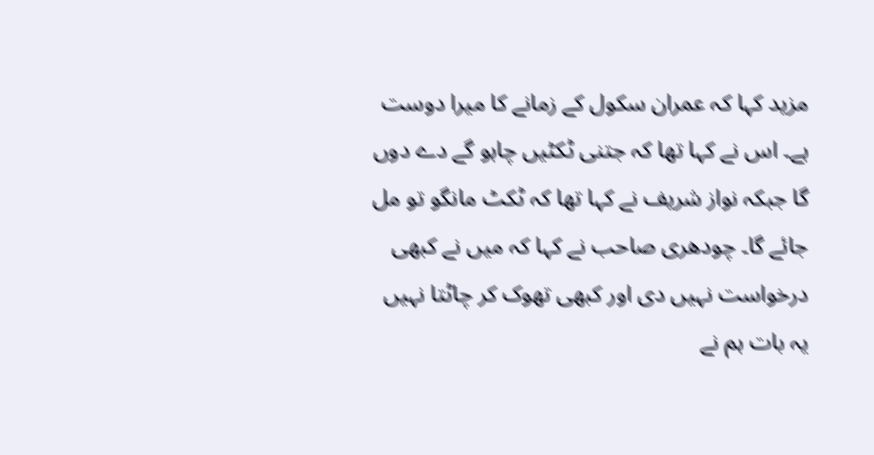مزید کہا کہ عمران سکول کے زمانے کا میرا دوست ہے۔ اس نے کہا تھا کہ جتنی ٹکٹیں چاہو گے دے دوں گا جبکہ نواز شریف نے کہا تھا کہ ٹکٹ مانگو تو مل جائے گا۔ چودھری صاحب نے کہا کہ میں نے کبھی درخواست نہیں دی اور کبھی تھوک کر چاٹتا نہیں یہ بات ہم نے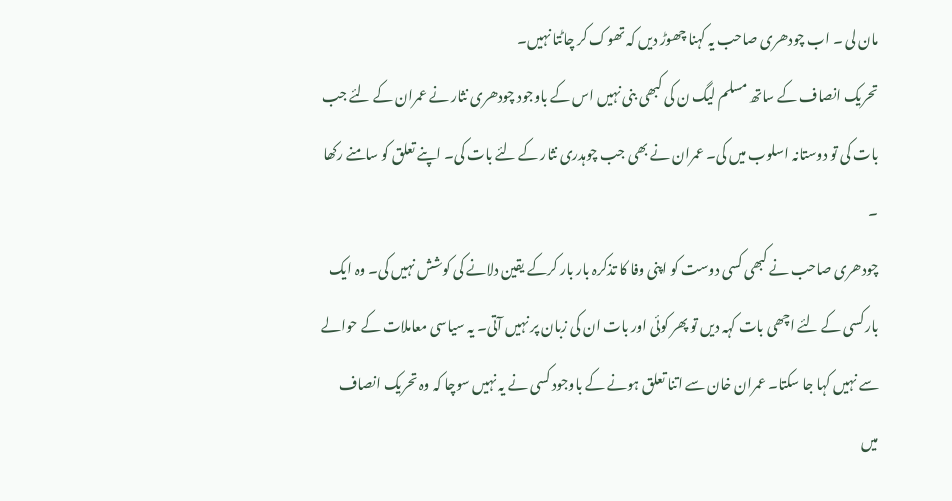مان لی ۔ اب چودھری صاحب یہ کہنا چھوڑ دیں کہ تھوک کر چاٹتا نہیں۔
تحریک انصاف کے ساتھ مسلم لیگ ن کی کبھی بنی نہیں اس کے باوجود چودھری نثار نے عمران کے لئے جب بات کی تو دوستانہ اسلوب میں کی۔ عمران نے بھی جب چوہدری نثار کے لئے بات کی۔ اپنے تعلق کو سامنے رکھا ۔
چودھری صاحب نے کبھی کسی دوست کو اپنی وفا کا تذکرہ بار بار کرکے یقین دلانے کی کوشش نہیں کی۔ وہ ایک بار کسی کے لئے اچھی بات کہہ دیں تو پھر کوئی اور بات ان کی زبان پر نہیں آتی۔ یہ سیاسی معاملات کے حوالے سے نہیں کہا جا سکتا۔ عمران خان سے اتنا تعلق ہونے کے باوجود کسی نے یہ نہیں سوچا کہ وہ تحریک انصاف میں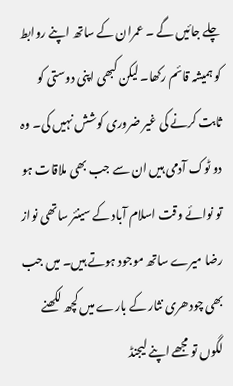چلے جائیں گے ۔ عمران کے ساتھ اپنے روابط کو ہمیشہ قائم رکھا۔ لیکن کبھی اپنی دوستی کو ثابت کرنے کی غیر ضروری کوشش نہیں کی۔ وہ دو ٹوک آدمی ہیں ان سے جب بھی ملاقات ہو تو نوائے وقت اسلام آباد کے سینئر ساتھی نواز رضا میرے ساتھ موجود ہوتے ہیں۔ میں جب بھی چودھری نثار کے بارے میں کچھ لکھنے لگوں تو مجھے اپنے لیجنڈ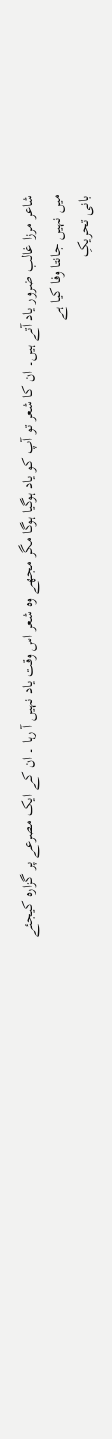شاعر مرزا غالب ضرور یاد آتے ہیں۔ ان کا شعر تو آپ کو یاد ہوگیا ہوگا مگر مجھے وہ شعر اس وقت یاد نہیں آ رہا ۔ ان کے ایک مصرعے پر گزارہ کیجئے
میں نہیں جانتا وفا کیا ہے
بانی تحریکِ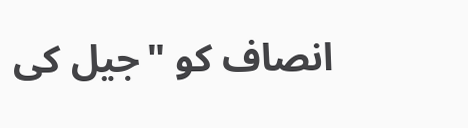انصاف کو "جیل کی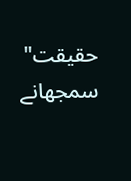حقیقت" سمجھانے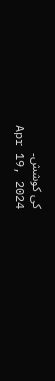کی کوشش۔
Apr 19, 2024